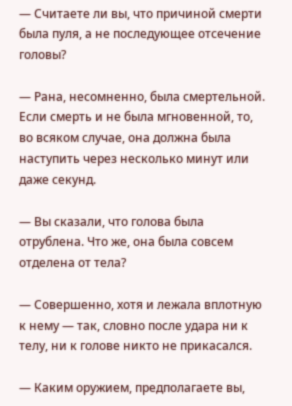— Считаете ли вы, что причиной смерти была пуля, а не последующее отсечение головы?

— Рана, несомненно, была смертельной. Если смерть и не была мгновенной, то, во всяком случае, она должна была наступить через несколько минут или даже секунд.

— Вы сказали, что голова была отрублена. Что же, она была совсем отделена от тела?

— Совершенно, хотя и лежала вплотную к нему — так, словно после удара ни к телу, ни к голове никто не прикасался.

— Каким оружием, предполагаете вы,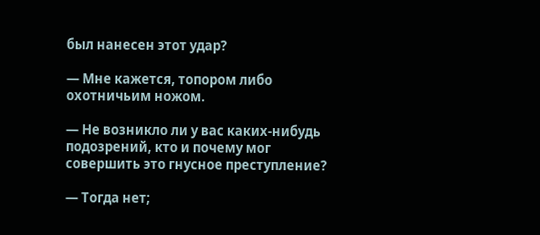был нанесен этот удар?

— Мне кажется, топором либо охотничьим ножом.

— Не возникло ли у вас каких-нибудь подозрений, кто и почему мог совершить это гнусное преступление?

— Тогда нет;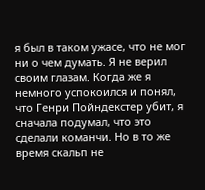я был в таком ужасе, что не мог ни о чем думать. Я не верил своим глазам. Когда же я немного успокоился и понял, что Генри Пойндекстер убит, я сначала подумал, что это сделали команчи. Но в то же время скальп не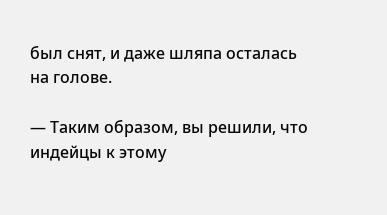был снят, и даже шляпа осталась на голове.

— Таким образом, вы решили, что индейцы к этому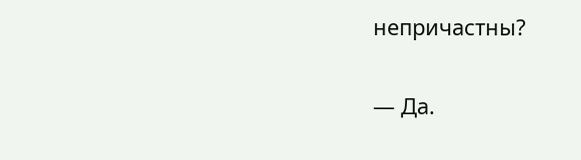непричастны?

— Да.